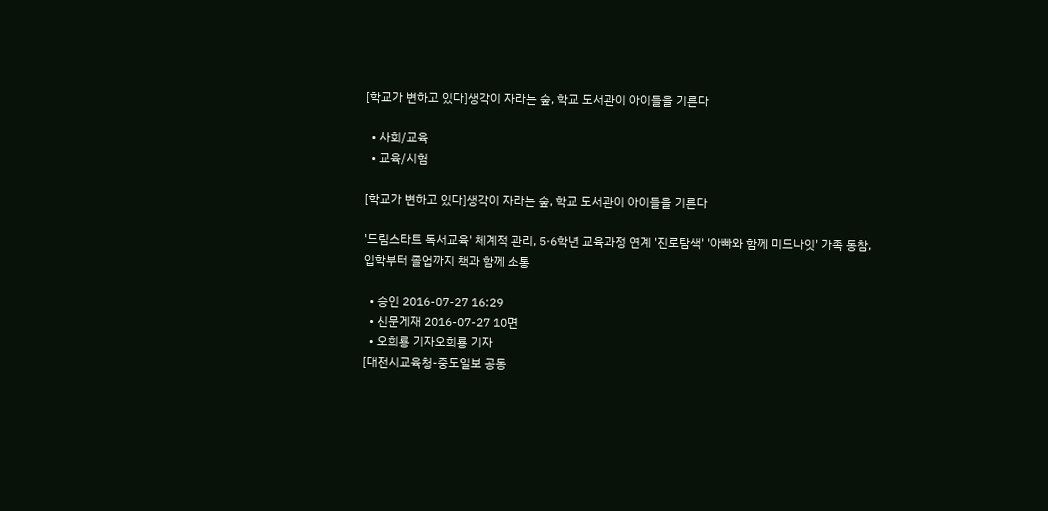[학교가 변하고 있다]생각이 자라는 숲, 학교 도서관이 아이들을 기른다

  • 사회/교육
  • 교육/시험

[학교가 변하고 있다]생각이 자라는 숲, 학교 도서관이 아이들을 기른다

'드림스타트 독서교육' 체계적 관리, 5·6학년 교육과정 연계 '진로탐색' '아빠와 함께 미드나잇' 가족 동참, 입학부터 졸업까지 책과 함께 소통

  • 승인 2016-07-27 16:29
  • 신문게재 2016-07-27 10면
  • 오희룡 기자오희룡 기자
[대전시교육청-중도일보 공동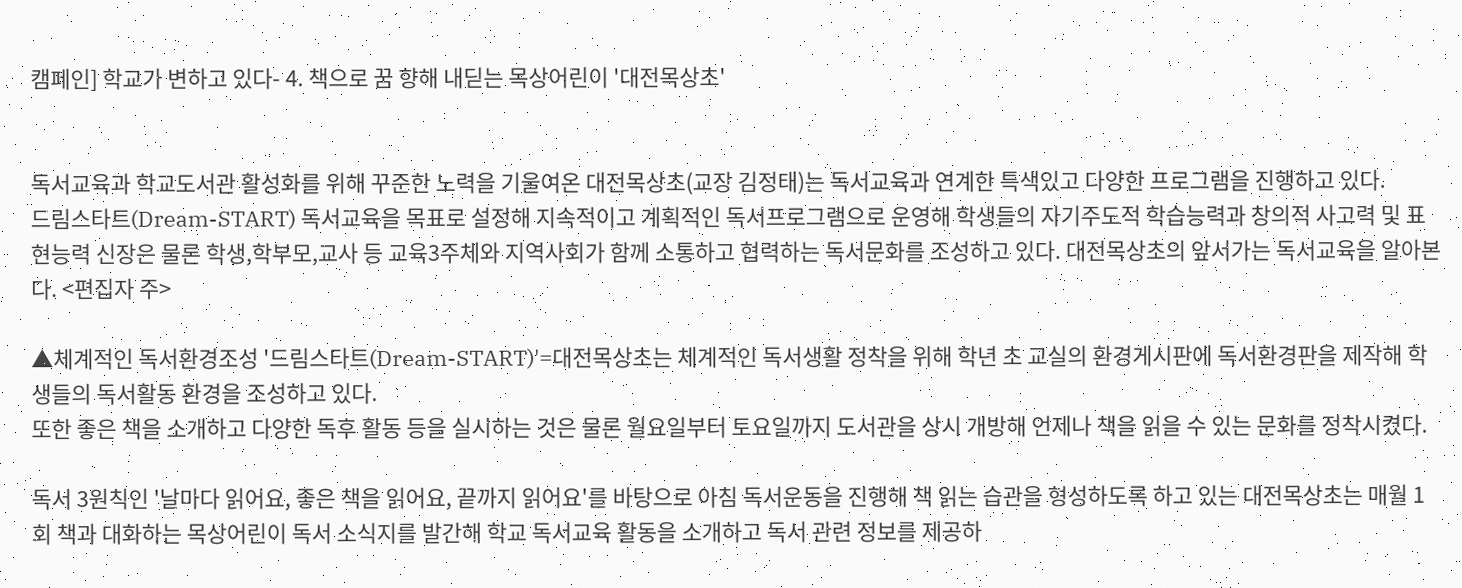캠페인] 학교가 변하고 있다- 4. 책으로 꿈 향해 내딛는 목상어린이 '대전목상초'


독서교육과 학교도서관 활성화를 위해 꾸준한 노력을 기울여온 대전목상초(교장 김정태)는 독서교육과 연계한 특색있고 다양한 프로그램을 진행하고 있다.
드림스타트(Dream-START) 독서교육을 목표로 설정해 지속적이고 계획적인 독서프로그램으로 운영해 학생들의 자기주도적 학습능력과 창의적 사고력 및 표현능력 신장은 물론 학생,학부모,교사 등 교육3주체와 지역사회가 함께 소통하고 협력하는 독서문화를 조성하고 있다. 대전목상초의 앞서가는 독서교육을 알아본다. <편집자 주>

▲체계적인 독서환경조성 '드림스타트(Dream-START)'=대전목상초는 체계적인 독서생활 정착을 위해 학년 초 교실의 환경게시판에 독서환경판을 제작해 학생들의 독서활동 환경을 조성하고 있다.
또한 좋은 책을 소개하고 다양한 독후 활동 등을 실시하는 것은 물론 월요일부터 토요일까지 도서관을 상시 개방해 언제나 책을 읽을 수 있는 문화를 정착시켰다.

독서 3원칙인 '날마다 읽어요, 좋은 책을 읽어요, 끝까지 읽어요'를 바탕으로 아침 독서운동을 진행해 책 읽는 습관을 형성하도록 하고 있는 대전목상초는 매월 1회 책과 대화하는 목상어린이 독서 소식지를 발간해 학교 독서교육 활동을 소개하고 독서 관련 정보를 제공하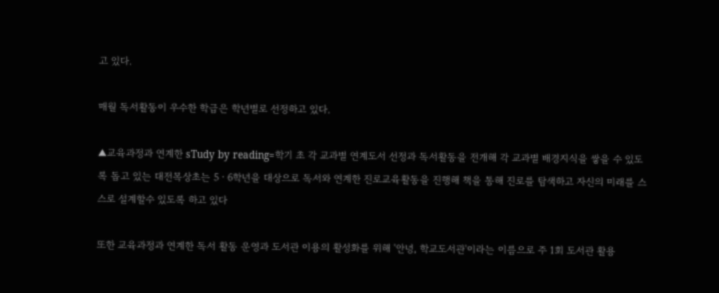고 있다.

매월 독서활동이 우수한 학급은 학년별로 선정하고 있다.

▲교육과정과 연계한 sTudy by reading=학기 초 각 교과별 연계도서 선정과 독서활동을 전개해 각 교과별 배경지식을 쌓을 수 있도록 돕고 있는 대전목상초는 5ㆍ6학년을 대상으로 독서와 연계한 진로교육활동을 진행해 책을 통해 진로를 탐색하고 자신의 미래를 스스로 설계할수 있도록 하고 있다

또한 교육과정과 연계한 독서 활동 운영과 도서관 이용의 활성화를 위해 '안녕, 학교도서관'이라는 이름으로 주 1회 도서관 활용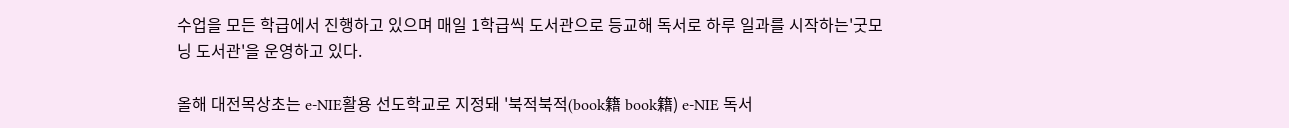수업을 모든 학급에서 진행하고 있으며 매일 1학급씩 도서관으로 등교해 독서로 하루 일과를 시작하는'굿모닝 도서관'을 운영하고 있다.

올해 대전목상초는 e-NIE활용 선도학교로 지정돼 '북적북적(book籍 book籍) e-NIE 독서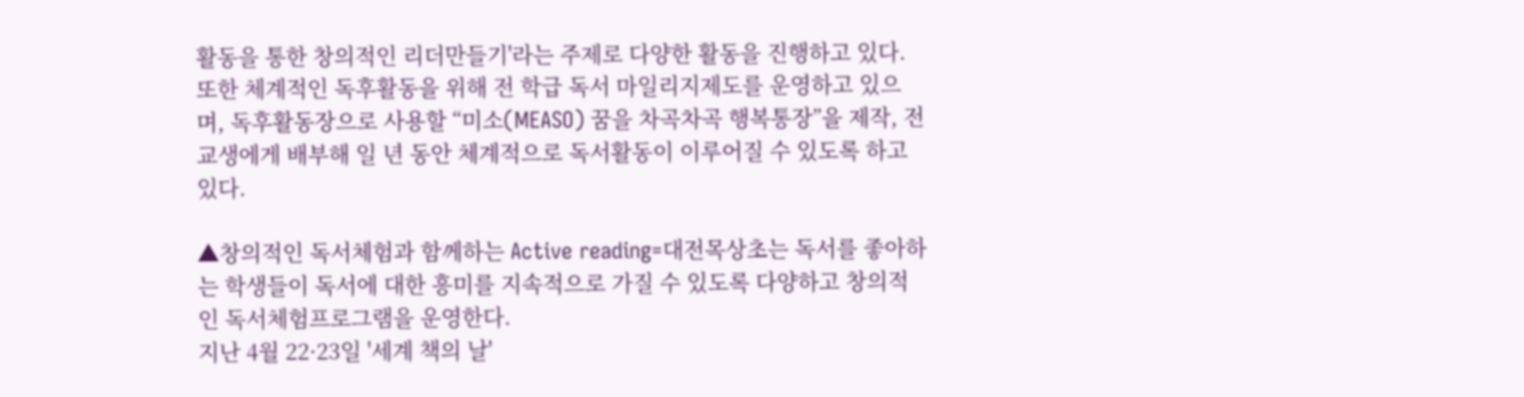활동을 통한 창의적인 리더만들기'라는 주제로 다양한 활동을 진행하고 있다. 또한 체계적인 독후활동을 위해 전 학급 독서 마일리지제도를 운영하고 있으며, 독후활동장으로 사용할 “미소(MEASO) 꿈을 차곡차곡 행복통장”을 제작, 전교생에게 배부해 일 년 동안 체계적으로 독서활동이 이루어질 수 있도록 하고 있다.

▲창의적인 독서체험과 함께하는 Active reading=대전목상초는 독서를 좋아하는 학생들이 독서에 대한 흥미를 지속적으로 가질 수 있도록 다양하고 창의적인 독서체험프로그램을 운영한다.
지난 4월 22·23일 '세계 책의 날'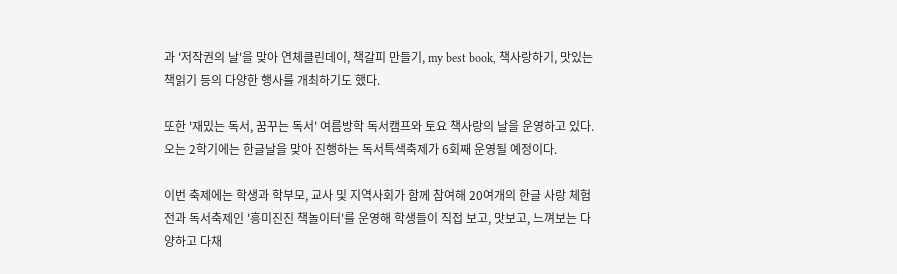과 '저작권의 날'을 맞아 연체클린데이, 책갈피 만들기, my best book, 책사랑하기, 맛있는 책읽기 등의 다양한 행사를 개최하기도 했다.

또한 '재밌는 독서, 꿈꾸는 독서' 여름방학 독서캠프와 토요 책사랑의 날을 운영하고 있다.
오는 2학기에는 한글날을 맞아 진행하는 독서특색축제가 6회째 운영될 예정이다.

이번 축제에는 학생과 학부모, 교사 및 지역사회가 함께 참여해 20여개의 한글 사랑 체험전과 독서축제인 '흥미진진 책놀이터'를 운영해 학생들이 직접 보고, 맛보고, 느껴보는 다양하고 다채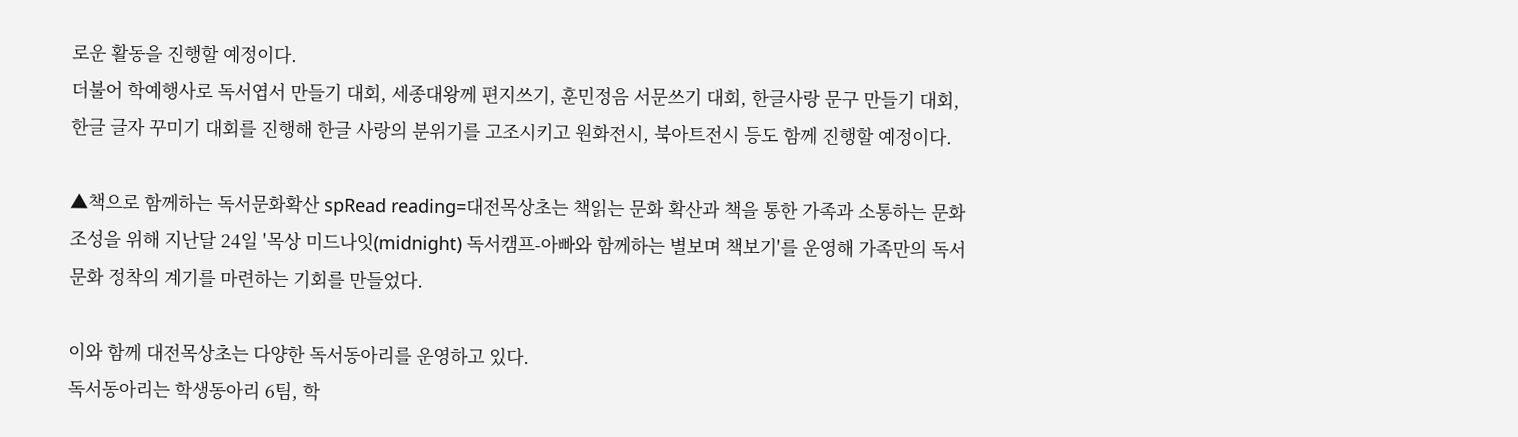로운 활동을 진행할 예정이다.
더불어 학예행사로 독서엽서 만들기 대회, 세종대왕께 편지쓰기, 훈민정음 서문쓰기 대회, 한글사랑 문구 만들기 대회, 한글 글자 꾸미기 대회를 진행해 한글 사랑의 분위기를 고조시키고 원화전시, 북아트전시 등도 함께 진행할 예정이다.

▲책으로 함께하는 독서문화확산 spRead reading=대전목상초는 책읽는 문화 확산과 책을 통한 가족과 소통하는 문화조성을 위해 지난달 24일 '목상 미드나잇(midnight) 독서캠프-아빠와 함께하는 별보며 책보기'를 운영해 가족만의 독서문화 정착의 계기를 마련하는 기회를 만들었다.

이와 함께 대전목상초는 다양한 독서동아리를 운영하고 있다.
독서동아리는 학생동아리 6팀, 학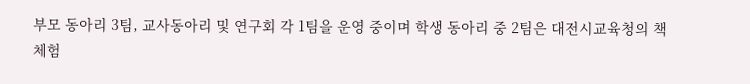부모 동아리 3팀, 교사동아리 및 연구회 각 1팀을 운영 중이며 학생 동아리 중 2팀은 대전시교육청의 책 체험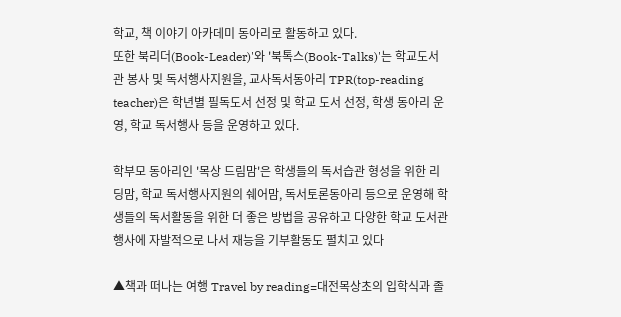학교, 책 이야기 아카데미 동아리로 활동하고 있다.
또한 북리더(Book-Leader)'와 '북톡스(Book-Talks)'는 학교도서관 봉사 및 독서행사지원을, 교사독서동아리 TPR(top-reading teacher)은 학년별 필독도서 선정 및 학교 도서 선정, 학생 동아리 운영, 학교 독서행사 등을 운영하고 있다.

학부모 동아리인 '목상 드림맘'은 학생들의 독서습관 형성을 위한 리딩맘, 학교 독서행사지원의 쉐어맘, 독서토론동아리 등으로 운영해 학생들의 독서활동을 위한 더 좋은 방법을 공유하고 다양한 학교 도서관 행사에 자발적으로 나서 재능을 기부활동도 펼치고 있다

▲책과 떠나는 여행 Travel by reading=대전목상초의 입학식과 졸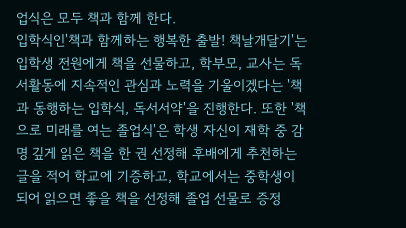업식은 모두 책과 함께 한다.
입학식인'책과 함께하는 행복한 출발! 책날개달기'는 입학생 전원에게 책을 선물하고, 학부모, 교사는 독서활동에 지속적인 관심과 노력을 기울이겠다는 '책과 동행하는 입학식, 독서서약'을 진행한다. 또한 '책으로 미래를 여는 졸업식'은 학생 자신이 재학 중 감명 깊게 읽은 책을 한 권 선정해 후배에게 추천하는 글을 적어 학교에 기증하고, 학교에서는 중학생이 되어 읽으면 좋을 책을 선정해 졸업 선물로 증정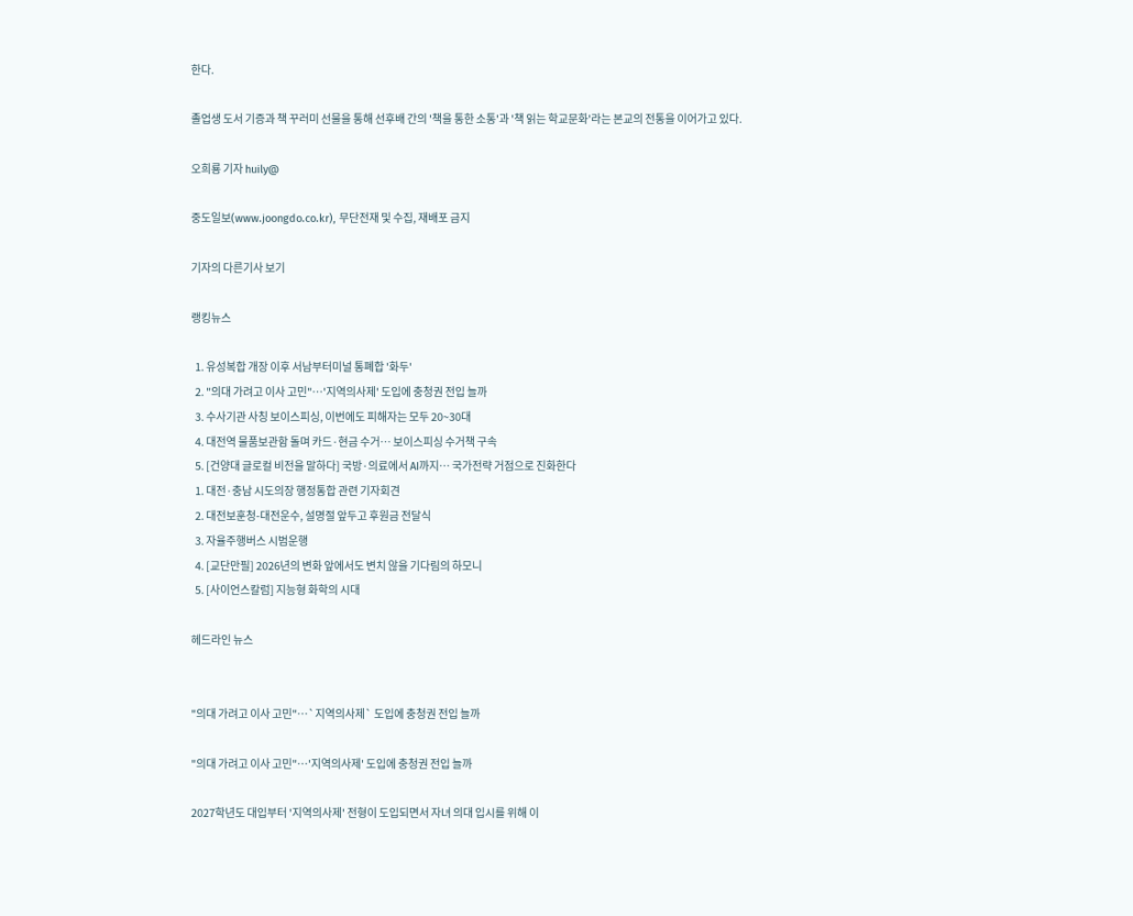한다.

졸업생 도서 기증과 책 꾸러미 선물을 통해 선후배 간의 '책을 통한 소통'과 '책 읽는 학교문화'라는 본교의 전통을 이어가고 있다.

오희룡 기자 huily@

중도일보(www.joongdo.co.kr), 무단전재 및 수집, 재배포 금지

기자의 다른기사 보기

랭킹뉴스

  1. 유성복합 개장 이후 서남부터미널 통폐합 '화두'
  2. "의대 가려고 이사 고민"…'지역의사제' 도입에 충청권 전입 늘까
  3. 수사기관 사칭 보이스피싱, 이번에도 피해자는 모두 20~30대
  4. 대전역 물품보관함 돌며 카드·현금 수거… 보이스피싱 수거책 구속
  5. [건양대 글로컬 비전을 말하다] 국방·의료에서 AI까지… 국가전략 거점으로 진화한다
  1. 대전·충남 시도의장 행정통합 관련 기자회견
  2. 대전보훈청-대전운수, 설명절 앞두고 후원금 전달식
  3. 자율주행버스 시범운행
  4. [교단만필] 2026년의 변화 앞에서도 변치 않을 기다림의 하모니
  5. [사이언스칼럼] 지능형 화학의 시대

헤드라인 뉴스


"의대 가려고 이사 고민"…`지역의사제` 도입에 충청권 전입 늘까

"의대 가려고 이사 고민"…'지역의사제' 도입에 충청권 전입 늘까

2027학년도 대입부터 '지역의사제' 전형이 도입되면서 자녀 의대 입시를 위해 이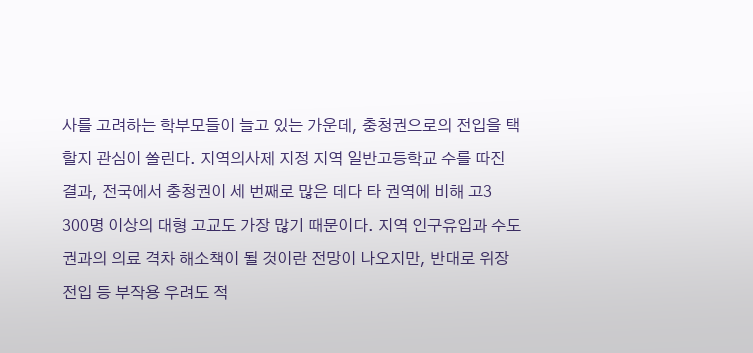사를 고려하는 학부모들이 늘고 있는 가운데, 충청권으로의 전입을 택할지 관심이 쏠린다. 지역의사제 지정 지역 일반고등학교 수를 따진 결과, 전국에서 충청권이 세 번째로 많은 데다 타 권역에 비해 고3 300명 이상의 대형 고교도 가장 많기 때문이다. 지역 인구유입과 수도권과의 의료 격차 해소책이 될 것이란 전망이 나오지만, 반대로 위장전입 등 부작용 우려도 적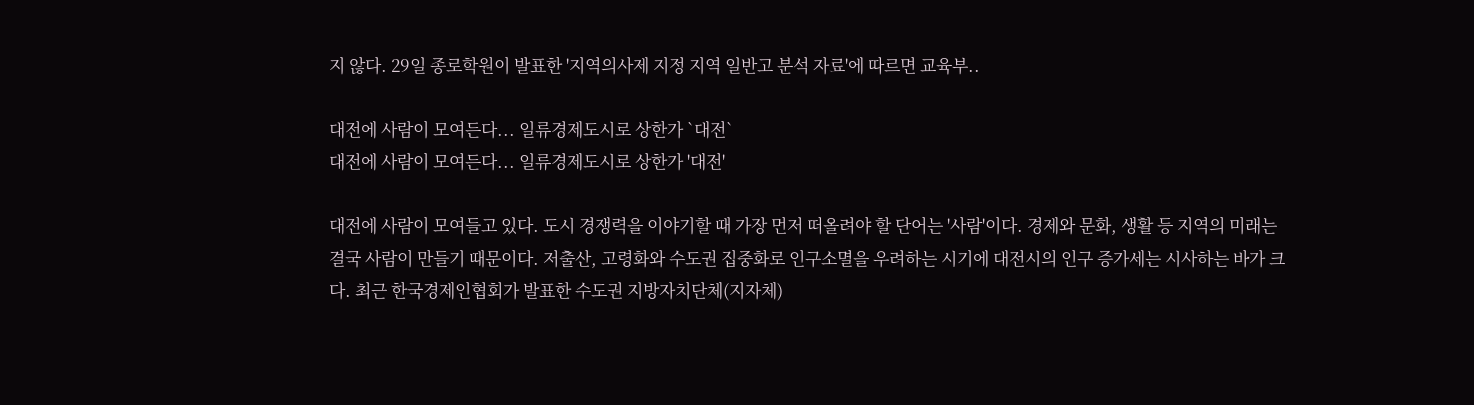지 않다. 29일 종로학원이 발표한 '지역의사제 지정 지역 일반고 분석 자료'에 따르면 교육부..

대전에 사람이 모여든다... 일류경제도시로 상한가 `대전`
대전에 사람이 모여든다... 일류경제도시로 상한가 '대전'

대전에 사람이 모여들고 있다. 도시 경쟁력을 이야기할 때 가장 먼저 떠올려야 할 단어는 '사람'이다. 경제와 문화, 생활 등 지역의 미래는 결국 사람이 만들기 때문이다. 저출산, 고령화와 수도권 집중화로 인구소멸을 우려하는 시기에 대전시의 인구 증가세는 시사하는 바가 크다. 최근 한국경제인협회가 발표한 수도권 지방자치단체(지자체)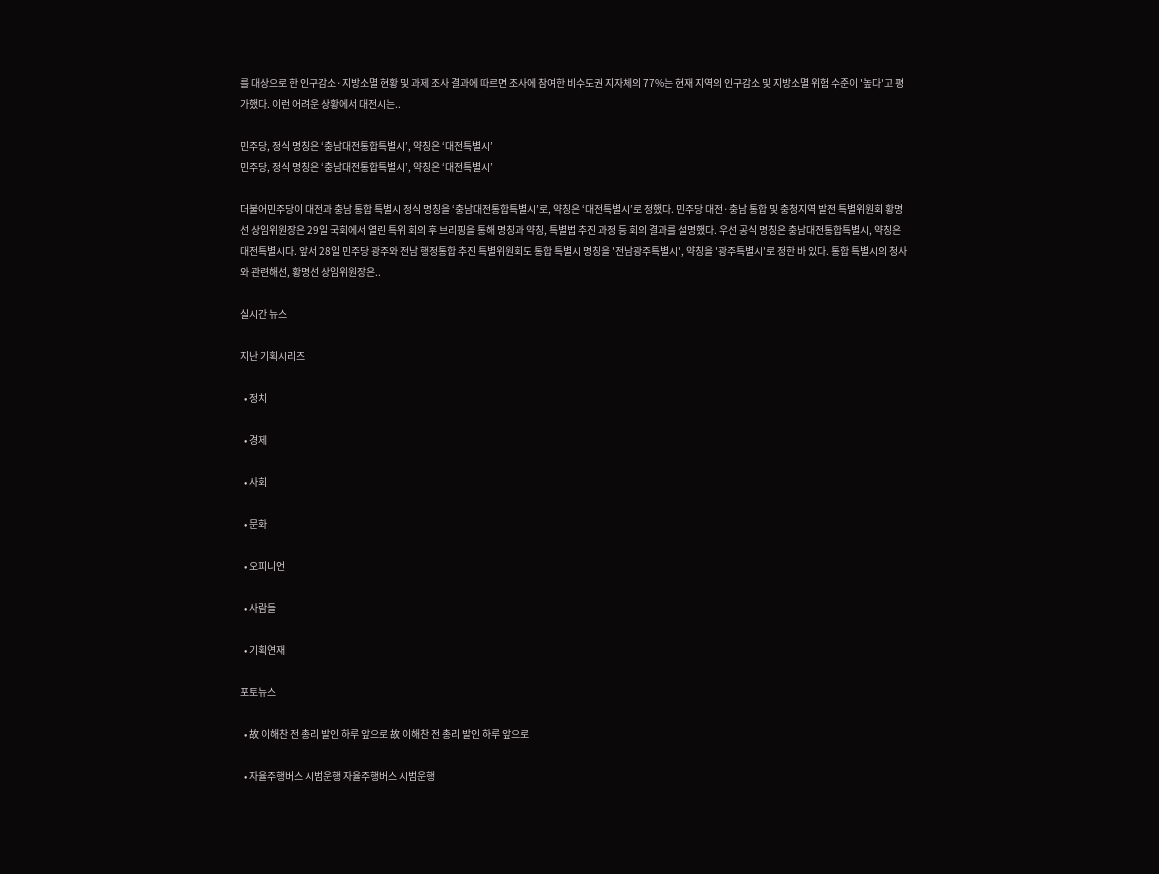를 대상으로 한 인구감소·지방소멸 현황 및 과제 조사 결과에 따르면 조사에 참여한 비수도권 지자체의 77%는 현재 지역의 인구감소 및 지방소멸 위험 수준이 '높다'고 평가했다. 이런 어려운 상황에서 대전시는..

민주당, 정식 명칭은 ‘충남대전통합특별시’, 약칭은 ‘대전특별시’
민주당, 정식 명칭은 ‘충남대전통합특별시’, 약칭은 ‘대전특별시’

더불어민주당이 대전과 충남 통합 특별시 정식 명칭을 ‘충남대전통합특별시’로, 약칭은 ‘대전특별시’로 정했다. 민주당 대전·충남 통합 및 충청지역 발전 특별위원회 황명선 상임위원장은 29일 국회에서 열린 특위 회의 후 브리핑을 통해 명칭과 약칭, 특별법 추진 과정 등 회의 결과를 설명했다. 우선 공식 명칭은 충남대전통합특별시, 약칭은 대전특별시다. 앞서 28일 민주당 광주와 전남 행정통합 추진 특별위원회도 통합 특별시 명칭을 '전남광주특별시', 약칭을 '광주특별시'로 정한 바 있다. 통합 특별시의 청사와 관련해선, 황명선 상임위원장은..

실시간 뉴스

지난 기획시리즈

  • 정치

  • 경제

  • 사회

  • 문화

  • 오피니언

  • 사람들

  • 기획연재

포토뉴스

  • 故 이해찬 전 총리 발인 하루 앞으로 故 이해찬 전 총리 발인 하루 앞으로

  • 자율주행버스 시범운행 자율주행버스 시범운행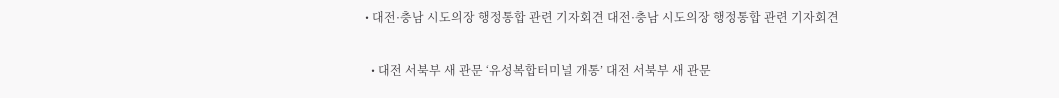• 대전·충남 시도의장 행정통합 관련 기자회견 대전·충남 시도의장 행정통합 관련 기자회견

  • 대전 서북부 새 관문 ‘유성복합터미널 개통’ 대전 서북부 새 관문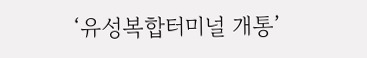‘유성복합터미널 개통’